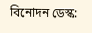বিনোদন ডেস্ক: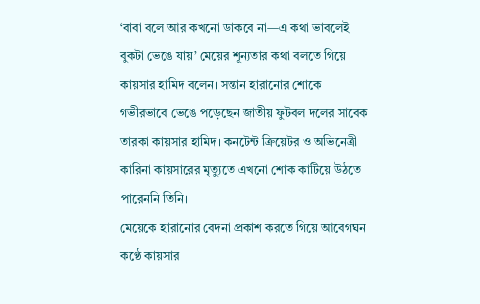‘বাবা বলে আর কখনো ডাকবে না—এ কথা ভাবলেই বুকটা ভেঙে যায়’ মেয়ের শূন্যতার কথা বলতে গিয়ে কায়সার হামিদ বলেন। সন্তান হারানোর শোকে গভীরভাবে ভেঙে পড়েছেন জাতীয় ফুটবল দলের সাবেক তারকা কায়সার হামিদ। কনটেন্ট ক্রিয়েটর ও অভিনেত্রী কারিনা কায়সারের মৃত্যুতে এখনো শোক কাটিয়ে উঠতে পারেননি তিনি।
মেয়েকে হারানোর বেদনা প্রকাশ করতে গিয়ে আবেগঘন কণ্ঠে কায়সার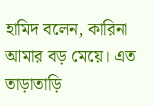হামিদ বলেন, কারিনা আমার বড় মেয়ে। এত তাড়াতাড়ি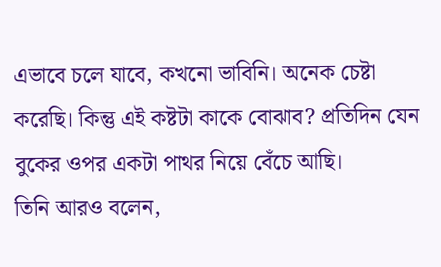এভাবে চলে যাবে, কখনো ভাবিনি। অনেক চেষ্টা করেছি। কিন্তু এই কষ্টটা কাকে বোঝাব? প্রতিদিন যেন বুকের ওপর একটা পাথর নিয়ে বেঁচে আছি।
তিনি আরও বলেন,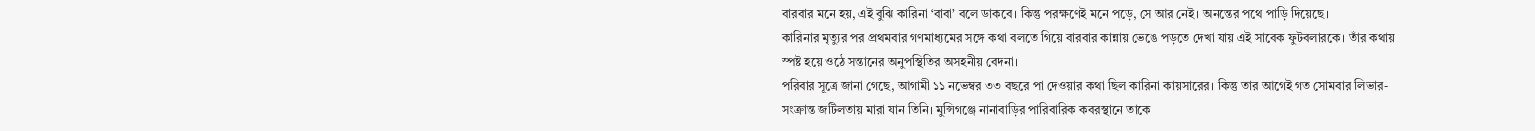বারবার মনে হয়, এই বুঝি কারিনা ‘বাবা’ বলে ডাকবে। কিন্তু পরক্ষণেই মনে পড়ে, সে আর নেই। অনন্তের পথে পাড়ি দিয়েছে।
কারিনার মৃত্যুর পর প্রথমবার গণমাধ্যমের সঙ্গে কথা বলতে গিয়ে বারবার কান্নায় ভেঙে পড়তে দেখা যায় এই সাবেক ফুটবলারকে। তাঁর কথায় স্পষ্ট হয়ে ওঠে সন্তানের অনুপস্থিতির অসহনীয় বেদনা।
পরিবার সূত্রে জানা গেছে, আগামী ১১ নভেম্বর ৩৩ বছরে পা দেওয়ার কথা ছিল কারিনা কায়সারের। কিন্তু তার আগেই গত সোমবার লিভার-সংক্রান্ত জটিলতায় মারা যান তিনি। মুন্সিগঞ্জে নানাবাড়ির পারিবারিক কবরস্থানে তাকে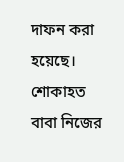দাফন করা হয়েছে।
শোকাহত বাবা নিজের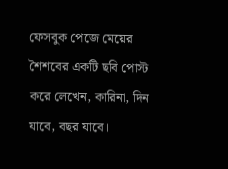ফেসবুক পেজে মেয়ের শৈশবের একটি ছবি পোস্ট করে লেখেন, কারিনা, দিন যাবে, বছর যাবে।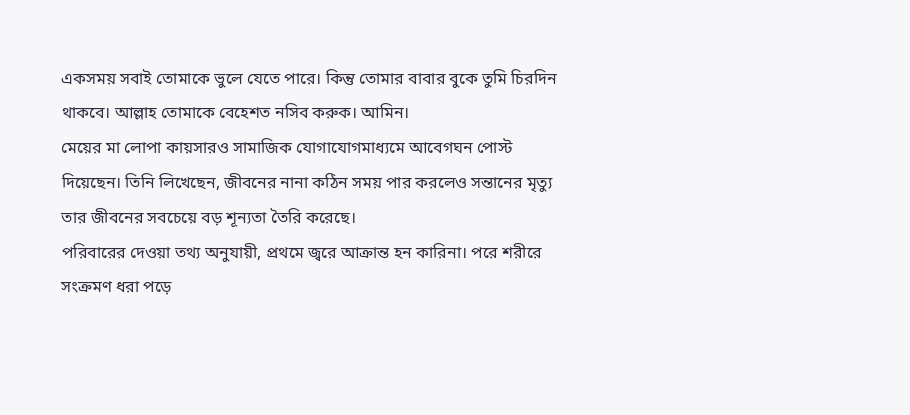একসময় সবাই তোমাকে ভুলে যেতে পারে। কিন্তু তোমার বাবার বুকে তুমি চিরদিন থাকবে। আল্লাহ তোমাকে বেহেশত নসিব করুক। আমিন।
মেয়ের মা লোপা কায়সারও সামাজিক যোগাযোগমাধ্যমে আবেগঘন পোস্ট দিয়েছেন। তিনি লিখেছেন, জীবনের নানা কঠিন সময় পার করলেও সন্তানের মৃত্যু তার জীবনের সবচেয়ে বড় শূন্যতা তৈরি করেছে।
পরিবারের দেওয়া তথ্য অনুযায়ী, প্রথমে জ্বরে আক্রান্ত হন কারিনা। পরে শরীরে সংক্রমণ ধরা পড়ে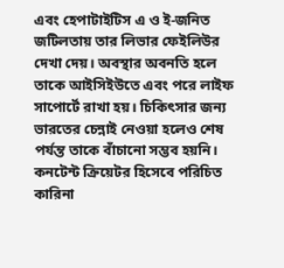এবং হেপাটাইটিস এ ও ই-জনিত জটিলতায় তার লিভার ফেইলিউর দেখা দেয়। অবস্থার অবনতি হলে তাকে আইসিইউতে এবং পরে লাইফ সাপোর্টে রাখা হয়। চিকিৎসার জন্য ভারতের চেন্নাই নেওয়া হলেও শেষ পর্যন্ত তাকে বাঁচানো সম্ভব হয়নি।
কনটেন্ট ক্রিয়েটর হিসেবে পরিচিত কারিনা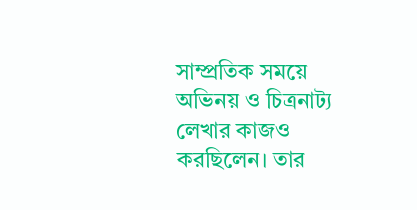সাম্প্রতিক সময়ে অভিনয় ও চিত্রনাট্য লেখার কাজও করছিলেন। তার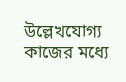উল্লেখযোগ্য কাজের মধ্যে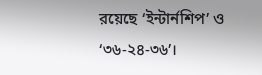রয়েছে ‘ইন্টার্নশিপ’ ও ‘৩৬-২৪-৩৬’।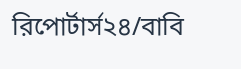রিপোর্টার্স২৪/বাবি